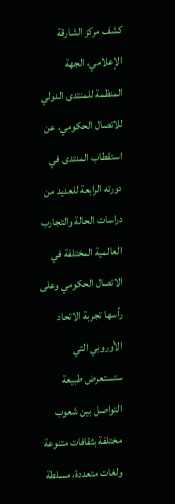كشف مركز الشارقة الإعلامي، الجهة المنظمة للمنتدى الدولي للاتصال الحكومي، عن استقطاب المنتدى في دورته الرابعة للعديد من دراسات الحالة والتجارب العالمية المختلفة في الاتصال الحكومي وعلى رأسها تجربة الاتحاد الأوروبي التي ستستعرض طبيعة التواصل بين شعوب مختلفة بثقافات متنوعة ولغات متعددة، مسلطة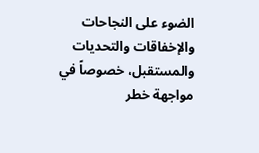الضوء على النجاحات والإخفاقات والتحديات والمستقبل، خصوصاً في مواجهة خطر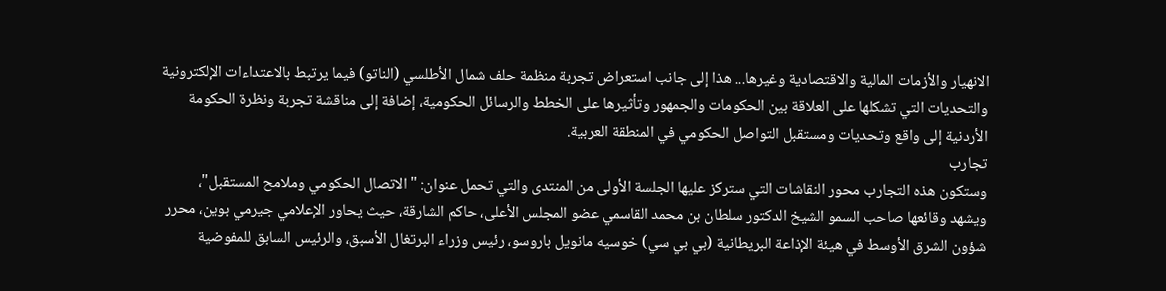الانهيار والأزمات المالية والاقتصادية وغيرها... هذا إلى جانب استعراض تجربة منظمة حلف شمال الأطلسي (الناتو) فيما يرتبط بالاعتداءات الإلكترونية والتحديات التي تشكلها على العلاقة بين الحكومات والجمهور وتأثيرها على الخطط والرسائل الحكومية، إضافة إلى مناقشة تجربة ونظرة الحكومة الأردنية إلى واقع وتحديات ومستقبل التواصل الحكومي في المنطقة العربية.
تجارب
وستكون هذه التجارب محور النقاشات التي ستركز عليها الجلسة الأولى من المنتدى والتي تحمل عنوان: "الاتصال الحكومي وملامح المستقبل"، ويشهد وقائعها صاحب السمو الشيخ الدكتور سلطان بن محمد القاسمي عضو المجلس الأعلى، حاكم الشارقة، حيث يحاور الإعلامي جيرمي بوين، محرر شؤون الشرق الأوسط في هيئة الإذاعة البريطانية (بي بي سي) خوسيه مانويل باروسو، رئيس وزراء البرتغال الأسبق، والرئيس السابق للمفوضية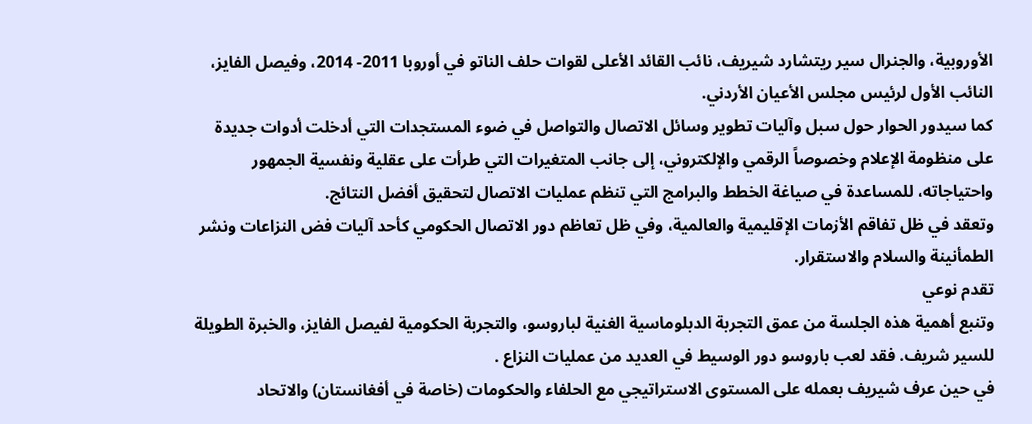الأوروبية، والجنرال سير ريتشارد شيريف، نائب القائد الأعلى لقوات حلف الناتو في أوروبا 2011- 2014، وفيصل الفايز، النائب الأول لرئيس مجلس الأعيان الأردني.
كما سيدور الحوار حول سبل وآليات تطوير وسائل الاتصال والتواصل في ضوء المستجدات التي أدخلت أدوات جديدة على منظومة الإعلام وخصوصاً الرقمي والإلكتروني، إلى جانب المتغيرات التي طرأت على عقلية ونفسية الجمهور واحتياجاته، للمساعدة في صياغة الخطط والبرامج التي تنظم عمليات الاتصال لتحقيق أفضل النتائج.
وتعقد في ظل تفاقم الأزمات الإقليمية والعالمية، وفي ظل تعاظم دور الاتصال الحكومي كأحد آليات فض النزاعات ونشر الطمأنينة والسلام والاستقرار.
تقدم نوعي
وتنبع أهمية هذه الجلسة من عمق التجربة الدبلوماسية الغنية لباروسو، والتجربة الحكومية لفيصل الفايز، والخبرة الطويلة للسير شريف. فقد لعب باروسو دور الوسيط في العديد من عمليات النزاع .
في حين عرف شيريف بعمله على المستوى الاستراتيجي مع الحلفاء والحكومات (خاصة في أفغانستان) والاتحاد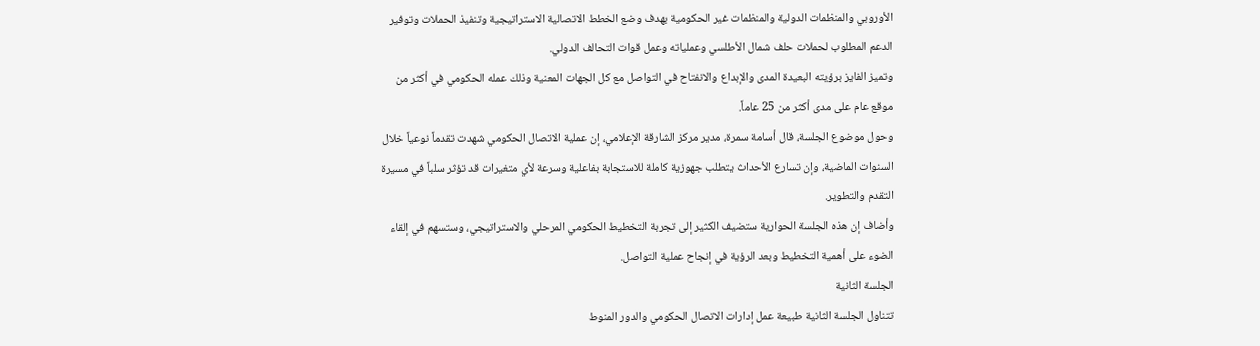الأوروبي والمنظمات الدولية والمنظمات غير الحكومية بهدف وضع الخطط الاتصالية الاستراتيجية وتنفيذ الحملات وتوفير الدعم المطلوب لحملات حلف شمال الأطلسي وعملياته وعمل قوات التحالف الدولي.
وتميز الفايز برؤيته البعيدة المدى والإبداع والانفتاح في التواصل مع كل الجهات المعنية وذلك عمله الحكومي في أكثر من موقع عام على مدى أكثر من 25 عاماً.
وحول موضوع الجلسة، قال أسامة سمرة، مدير مركز الشارقة الإعلامي، إن عملية الاتصال الحكومي شهدت تقدماً نوعياً خلال السنوات الماضية، وإن تسارع الأحداث يتطلب جهوزية كاملة للاستجابة بفاعلية وسرعة لأي متغيرات قد تؤثر سلباً في مسيرة التقدم والتطوير.
وأضاف إن هذه الجلسة الحوارية ستضيف الكثير إلى تجربة التخطيط الحكومي المرحلي والاستراتيجي، وستسهم في إلقاء الضوء على أهمية التخطيط وبعد الرؤية في إنجاح عملية التواصل.
الجلسة الثانية
تتناول الجلسة الثانية طبيعة عمل إدارات الاتصال الحكومي والدور المنوط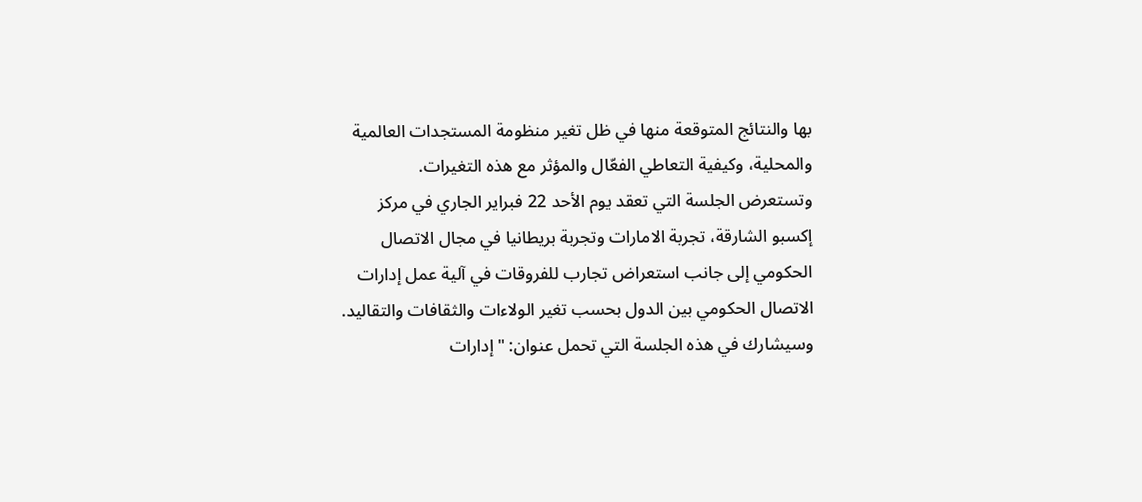بها والنتائج المتوقعة منها في ظل تغير منظومة المستجدات العالمية والمحلية، وكيفية التعاطي الفعّال والمؤثر مع هذه التغيرات.
وتستعرض الجلسة التي تعقد يوم الأحد 22 فبراير الجاري في مركز إكسبو الشارقة، تجربة الامارات وتجربة بريطانيا في مجال الاتصال الحكومي إلى جانب استعراض تجارب للفروقات في آلية عمل إدارات الاتصال الحكومي بين الدول بحسب تغير الولاءات والثقافات والتقاليد.
وسيشارك في هذه الجلسة التي تحمل عنوان: "إدارات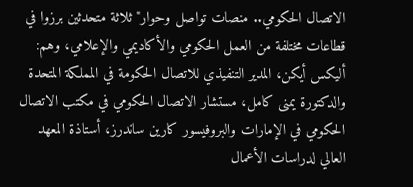الاتصال الحكومي.. منصات تواصل وحوار" ثلاثة متحدثين برزوا في قطاعات مختلفة من العمل الحكومي والأكاديمي والإعلامي، وهم: أليكس أيكن، المدير التنفيذي للاتصال الحكومة في المملكة المتحدة والدكتورة يمنى كامل، مستشار الاتصال الحكومي في مكتب الاتصال الحكومي في الإمارات والبروفيسور كارين ساندرز، أستاذة المعهد العالي لدراسات الأعمال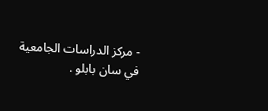- مركز الدراسات الجامعية في سان بابلو .